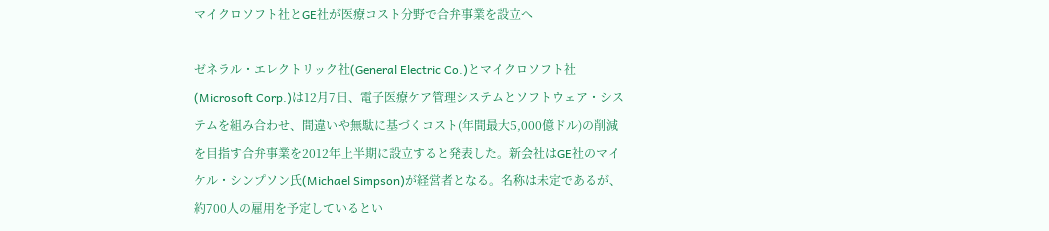マイクロソフト社とGE社が医療コスト分野で合弁事業を設立へ

ゼネラル・エレクトリック社(General Electric Co.)とマイクロソフト社(Microsoft Corp.)は12月7日、電子医療ケア管理システムとソフトウェア・システムを組み合わせ、間違いや無駄に基づくコスト(年間最大5,000億ドル)の削減を目指す合弁事業を2012年上半期に設立すると発表した。新会社はGE社のマイケル・シンプソン氏(Michael Simpson)が経営者となる。名称は未定であるが、約700人の雇用を予定しているとい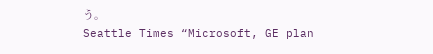う。
Seattle Times “Microsoft, GE plan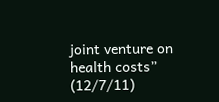joint venture on health costs” (12/7/11)